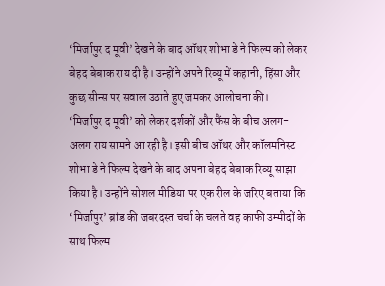‘मिर्जापुर द मूवी’ देखने के बाद ऑथर शोभा डे ने फिल्म को लेकर बेहद बेबाक राय दी है। उन्होंने अपने रिव्यू में कहानी, हिंसा और कुछ सीन्स पर सवाल उठाते हुए जमकर आलोचना की।
‘मिर्जापुर द मूवी’ को लेकर दर्शकों और फैंस के बीच अलग-अलग राय सामने आ रही है। इसी बीच ऑथर और कॉलमनिस्ट शोभा डे ने फिल्म देखने के बाद अपना बेहद बेबाक रिव्यू साझा किया है। उन्होंने सोशल मीडिया पर एक रील के जरिए बताया कि ‘मिर्जापुर’ ब्रांड की जबरदस्त चर्चा के चलते वह काफी उम्मीदों के साथ फिल्म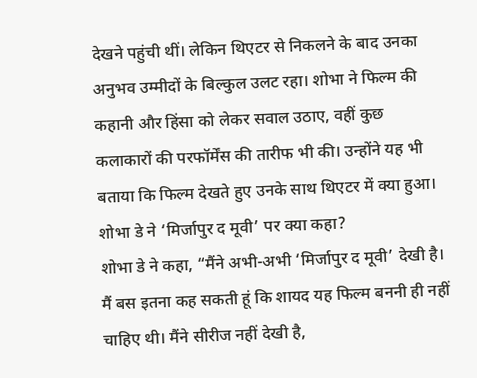देखने पहुंची थीं। लेकिन थिएटर से निकलने के बाद उनका अनुभव उम्मीदों के बिल्कुल उलट रहा। शोभा ने फिल्म की कहानी और हिंसा को लेकर सवाल उठाए, वहीं कुछ कलाकारों की परफॉर्मेंस की तारीफ भी की। उन्होंने यह भी बताया कि फिल्म देखते हुए उनके साथ थिएटर में क्या हुआ।
शोभा डे ने ‘मिर्जापुर द मूवी’ पर क्या कहा?
शोभा डे ने कहा, “मैंने अभी-अभी ‘मिर्जापुर द मूवी’ देखी है। मैं बस इतना कह सकती हूं कि शायद यह फिल्म बननी ही नहीं चाहिए थी। मैंने सीरीज नहीं देखी है,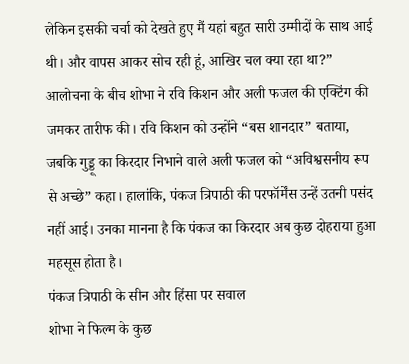लेकिन इसकी चर्चा को देखते हुए मैं यहां बहुत सारी उम्मीदों के साथ आई थी। और वापस आकर सोच रही हूं, आखिर चल क्या रहा था?” आलोचना के बीच शोभा ने रवि किशन और अली फजल की एक्टिंग की जमकर तारीफ की। रवि किशन को उन्होंने “बस शानदार” बताया, जबकि गुड्डू का किरदार निभाने वाले अली फजल को “अविश्वसनीय रूप से अच्छे” कहा। हालांकि, पंकज त्रिपाठी की परफॉर्मेंस उन्हें उतनी पसंद नहीं आई। उनका मानना है कि पंकज का किरदार अब कुछ दोहराया हुआ महसूस होता है।
पंकज त्रिपाठी के सीन और हिंसा पर सवाल
शोभा ने फिल्म के कुछ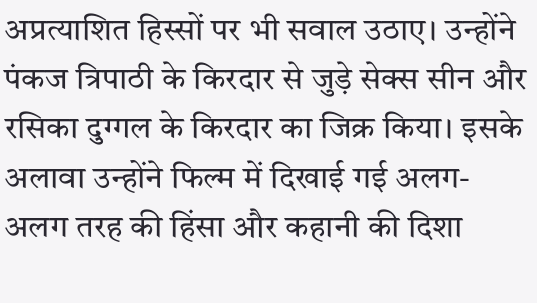अप्रत्याशित हिस्सों पर भी सवाल उठाए। उन्होंने पंकज त्रिपाठी के किरदार से जुड़े सेक्स सीन और रसिका दुग्गल के किरदार का जिक्र किया। इसके अलावा उन्होंने फिल्म में दिखाई गई अलग-अलग तरह की हिंसा और कहानी की दिशा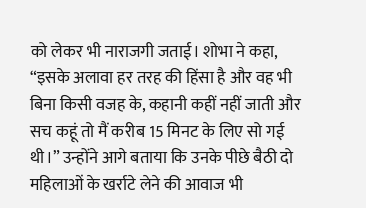को लेकर भी नाराजगी जताई। शोभा ने कहा, “इसके अलावा हर तरह की हिंसा है और वह भी बिना किसी वजह के, कहानी कहीं नहीं जाती और सच कहूं तो मैं करीब 15 मिनट के लिए सो गई थी।” उन्होंने आगे बताया कि उनके पीछे बैठी दो महिलाओं के खर्राटे लेने की आवाज भी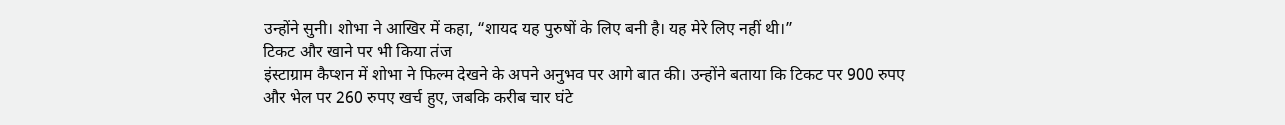उन्होंने सुनी। शोभा ने आखिर में कहा, “शायद यह पुरुषों के लिए बनी है। यह मेरे लिए नहीं थी।”
टिकट और खाने पर भी किया तंज
इंस्टाग्राम कैप्शन में शोभा ने फिल्म देखने के अपने अनुभव पर आगे बात की। उन्होंने बताया कि टिकट पर 900 रुपए और भेल पर 260 रुपए खर्च हुए, जबकि करीब चार घंटे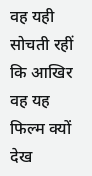वह यही सोचती रहीं कि आखिर वह यह फिल्म क्यों देख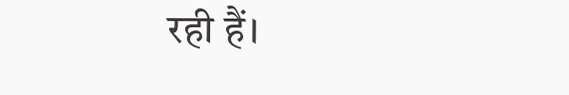रही हैं।